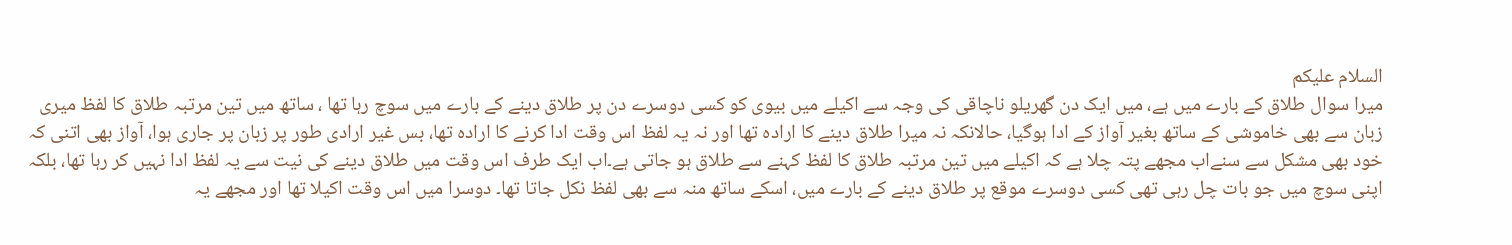السلام علیکم
میرا سوال طلاق کے بارے میں ہے، میں ایک دن گھریلو ناچاقی کی وجہ سے اکیلے میں بیوی کو کسی دوسرے دن پر طلاق دینے کے بارے میں سوچ رہا تھا ، ساتھ میں تین مرتبہ طلاق کا لفظ میری زبان سے بھی خاموشی کے ساتھ بغیر آواز کے ادا ہوگیا، حالانکہ نہ میرا طلاق دینے کا ارادہ تھا اور نہ یہ لفظ اس وقت ادا کرنے کا ارادہ تھا، بس غیر ارادی طور پر زبان پر جاری ہوا، آواز بھی اتنی کہ خود بھی مشکل سے سنےاب مجھے پتہ چلا ہے کہ اکیلے میں تین مرتبہ طلاق کا لفظ کہنے سے طلاق ہو جاتی ہے۔اب ایک طرف اس وقت میں طلاق دینے کی نیت سے یہ لفظ ادا نہیں کر رہا تھا، بلکہ اپنی سوچ میں جو بات چل رہی تھی کسی دوسرے موقع پر طلاق دینے کے بارے میں، اسکے ساتھ منہ سے بھی لفظ نکل جاتا تھا۔ دوسرا میں اس وقت اکیلا تھا اور مجھے یہ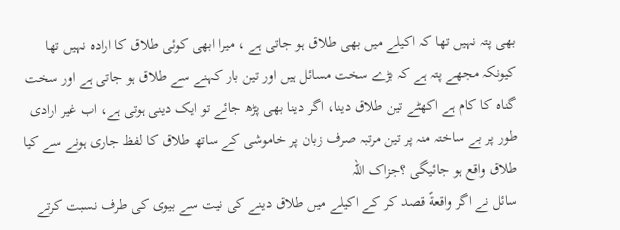بھی پتہ نہیں تھا کہ اکیلے میں بھی طلاق ہو جاتی ہے ، میرا ابھی کوئی طلاق کا ارادہ نہیں تھا کیونکہ مجھے پتہ ہے کہ بڑے سخت مسائل ہیں اور تین بار کہنے سے طلاق ہو جاتی ہے اور سخت گناہ کا کام ہے اکھٹے تین طلاق دینا، اگر دینا بھی پڑھ جائے تو ایک دینی ہوتی ہے، اب غیر ارادی طور پر بے ساختہ منہ پر تین مرتبہ صرف زبان پر خاموشی کے ساتھ طلاق کا لفظ جاری ہونے سے کیا طلاق واقع ہو جائیگی ؟جزاک اللہ
سائل نے اگر واقعةً قصد کر کے اکیلے میں طلاق دینے کی نیت سے بیوی کی طرف نسبت کرتے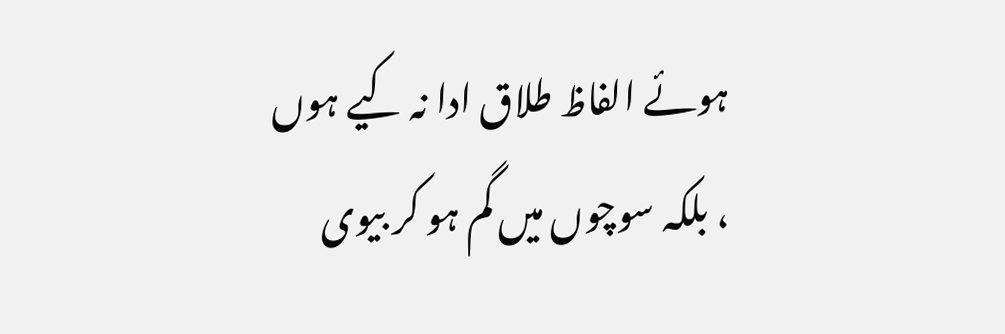ہوئے الفاظ طلاق ادا نہ کیے ہوں ، بلکہ سوچوں میں گم ہو کر بیوی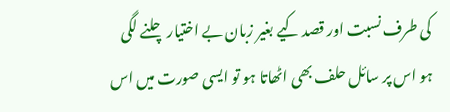کی طرف نسبت اور قصد کیے بغیر زبان بے اختیار چلنے لگی ہو اس پر سائل حلف بھی اٹھاتا ہو تو ایسی صورت میں اس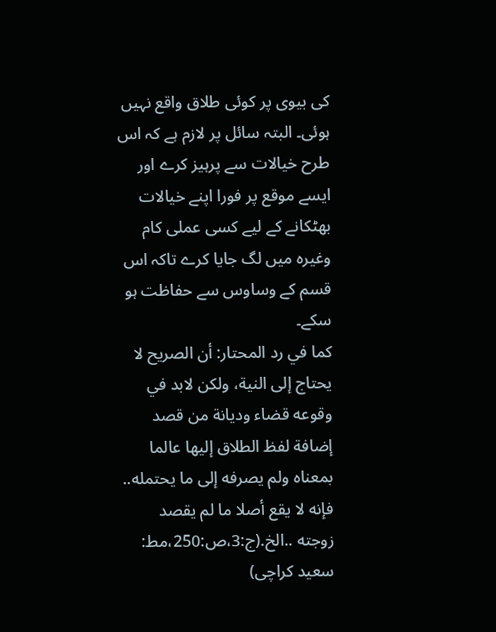کی بیوی پر کوئی طلاق واقع نہیں ہوئی۔ البتہ سائل پر لازم ہے کہ اس طرح خیالات سے پرہیز کرے اور ایسے موقع پر فورا اپنے خیالات بھٹکانے کے لیے کسی عملی کام وغیرہ میں لگ جایا کرے تاکہ اس قسم کے وساوس سے حفاظت ہو سکے۔
كما في رد المحتار: أن الصريح لا يحتاج إلى النية، ولكن لابد في وقوعه قضاء وديانة من قصد إضافة لفظ الطلاق إليها عالما بمعناه ولم يصرفه إلى ما يحتمله.. فإنه لا يقع أصلا ما لم يقصد زوجته ..الخ.(ج:3،ص:250،مط: سعيد كراچی)